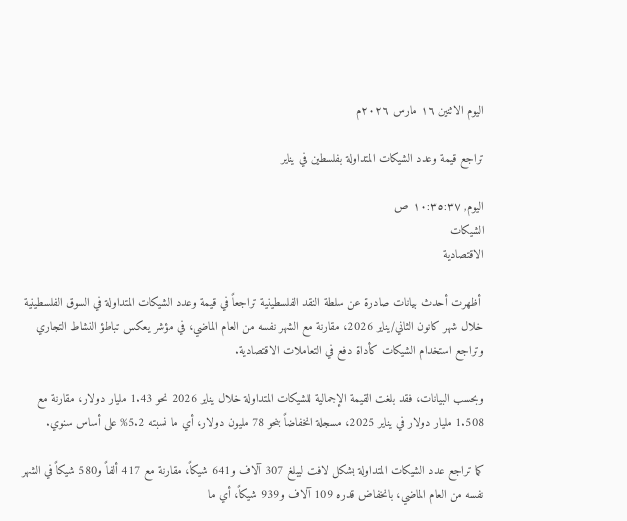اليوم الاثنين ١٦ مارس ٢٠٢٦م

تراجع قيمة وعدد الشيكات المتداولة بفلسطين في يناير

اليوم, ١٠:٣٥:٣٧ ص
الشيكات
الاقتصادية

 أظهرت أحدث بيانات صادرة عن سلطة النقد الفلسطينية تراجعاً في قيمة وعدد الشيكات المتداولة في السوق الفلسطينية خلال شهر كانون الثاني/يناير 2026، مقارنة مع الشهر نفسه من العام الماضي، في مؤشر يعكس تباطؤ النشاط التجاري وتراجع استخدام الشيكات كأداة دفع في التعاملات الاقتصادية.

وبحسب البيانات، فقد بلغت القيمة الإجمالية للشيكات المتداولة خلال يناير 2026 نحو 1.43 مليار دولار، مقارنة مع 1.508 مليار دولار في يناير 2025، مسجلة انخفاضاً بنحو 78 مليون دولار، أي ما نسبته 5.2% على أساس سنوي.

كما تراجع عدد الشيكات المتداولة بشكل لافت ليبلغ 307 آلاف و641 شيكاً، مقارنة مع 417 ألفاً و580 شيكاً في الشهر نفسه من العام الماضي، بانخفاض قدره 109 آلاف و939 شيكاً، أي ما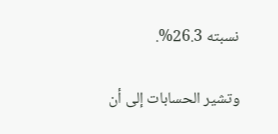نسبته 26.3%.

وتشير الحسابات إلى أن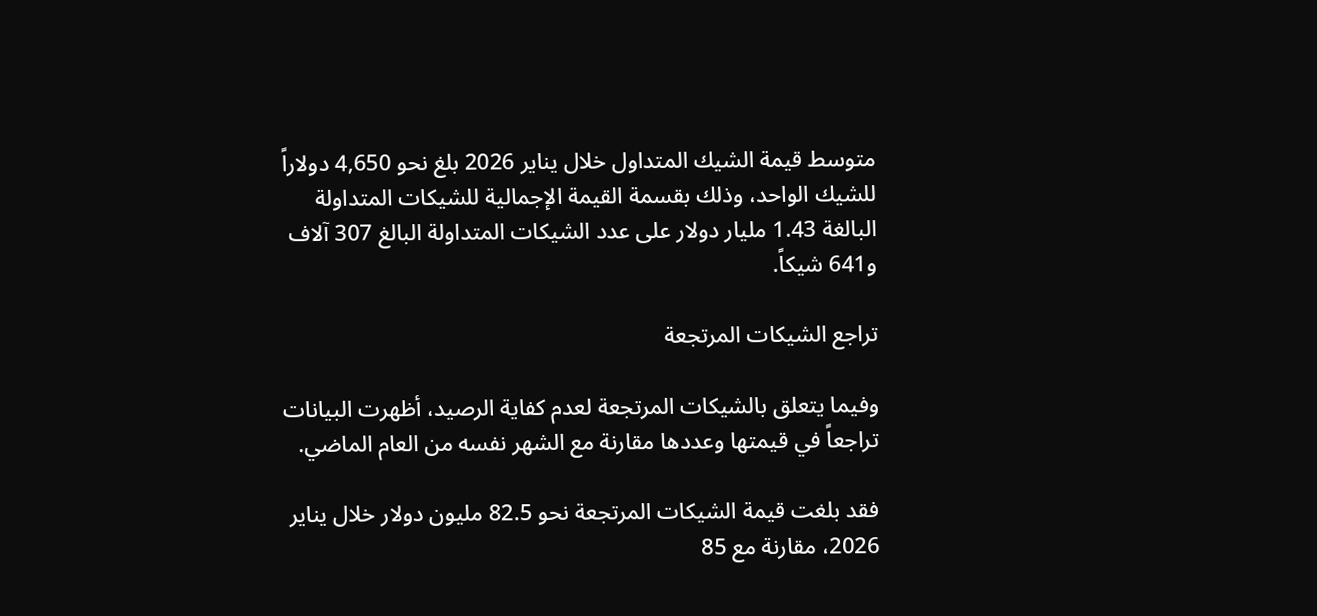متوسط قيمة الشيك المتداول خلال يناير 2026 بلغ نحو 4,650 دولاراً للشيك الواحد، وذلك بقسمة القيمة الإجمالية للشيكات المتداولة البالغة 1.43 مليار دولار على عدد الشيكات المتداولة البالغ 307 آلاف و641 شيكاً.

تراجع الشيكات المرتجعة

وفيما يتعلق بالشيكات المرتجعة لعدم كفاية الرصيد، أظهرت البيانات تراجعاً في قيمتها وعددها مقارنة مع الشهر نفسه من العام الماضي.

فقد بلغت قيمة الشيكات المرتجعة نحو 82.5 مليون دولار خلال يناير 2026، مقارنة مع 85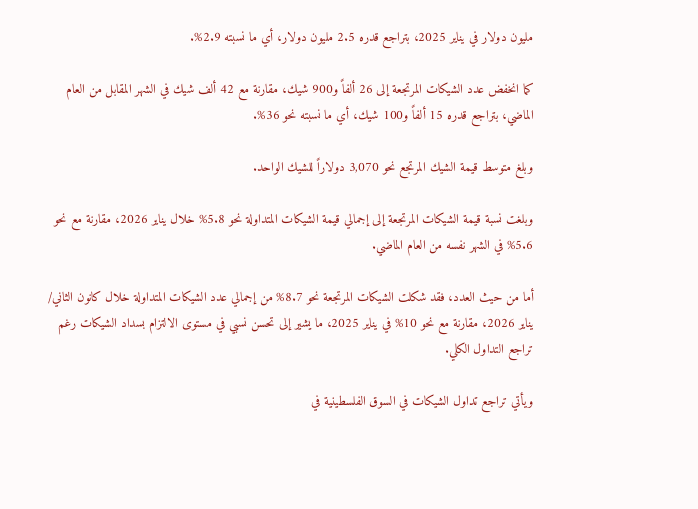مليون دولار في يناير 2025، بتراجع قدره 2.5 مليون دولار، أي ما نسبته 2.9%.

كما انخفض عدد الشيكات المرتجعة إلى 26 ألفاً و900 شيك، مقارنة مع 42 ألف شيك في الشهر المقابل من العام الماضي، بتراجع قدره 15 ألفاً و100 شيك، أي ما نسبته نحو 36%.

وبلغ متوسط قيمة الشيك المرتجع نحو 3,070 دولاراً للشيك الواحد.

وبلغت نسبة قيمة الشيكات المرتجعة إلى إجمالي قيمة الشيكات المتداولة نحو 5.8% خلال يناير 2026، مقارنة مع نحو 5.6% في الشهر نفسه من العام الماضي.

أما من حيث العدد، فقد شكلت الشيكات المرتجعة نحو 8.7% من إجمالي عدد الشيكات المتداولة خلال كانون الثاني/ يناير 2026، مقارنة مع نحو 10% في يناير 2025، ما يشير إلى تحسن نسبي في مستوى الالتزام بسداد الشيكات رغم تراجع التداول الكلي.

ويأتي تراجع تداول الشيكات في السوق الفلسطينية في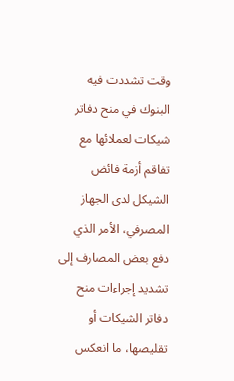وقت تشددت فيه البنوك في منح دفاتر شيكات لعملائها مع تفاقم أزمة فائض الشيكل لدى الجهاز المصرفي، الأمر الذي دفع بعض المصارف إلى تشديد إجراءات منح دفاتر الشيكات أو تقليصها، ما انعكس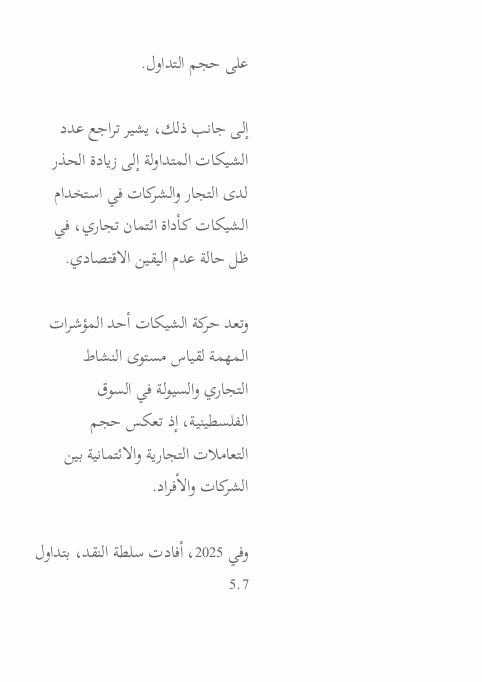على حجم التداول.

إلى جانب ذلك، يشير تراجع عدد الشيكات المتداولة إلى زيادة الحذر لدى التجار والشركات في استخدام الشيكات كأداة ائتمان تجاري، في ظل حالة عدم اليقين الاقتصادي.

وتعد حركة الشيكات أحد المؤشرات المهمة لقياس مستوى النشاط التجاري والسيولة في السوق الفلسطينية، إذ تعكس حجم التعاملات التجارية والائتمانية بين الشركات والأفراد.

وفي 2025، أفادت سلطة النقد، بتداول 5.7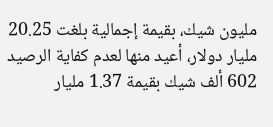مليون شيك، بقيمة إجمالية بلغت 20.25 مليار دولار، أعيد منها لعدم كفاية الرصيد 602 ألف شيك بقيمة 1.37 مليار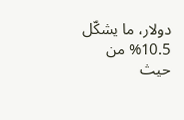دولار، ما يشكّل 10.5% من حيث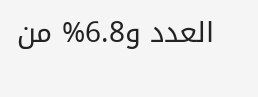العدد و6.8% من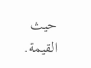حيث القيمة.